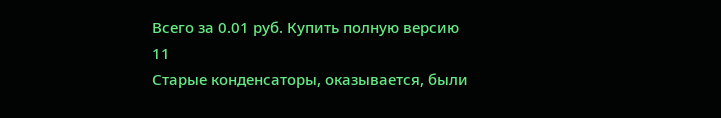Всего за 0.01 руб. Купить полную версию
11
Старые конденсаторы, оказывается, были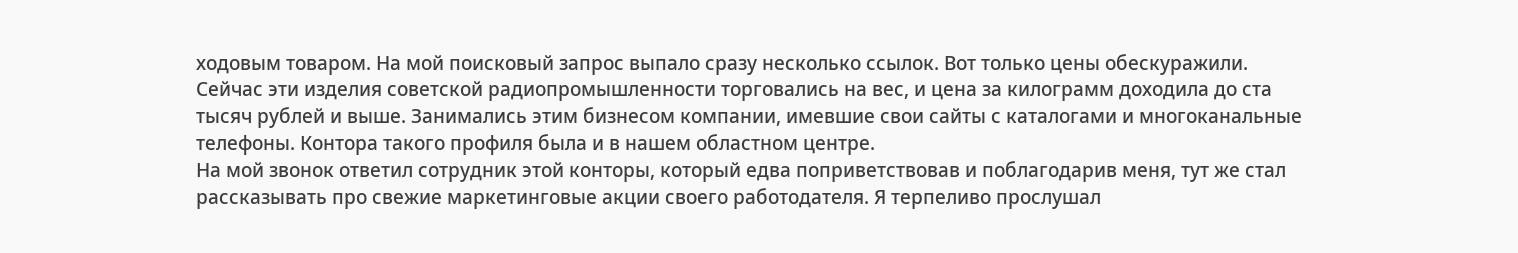ходовым товаром. На мой поисковый запрос выпало сразу несколько ссылок. Вот только цены обескуражили. Сейчас эти изделия советской радиопромышленности торговались на вес, и цена за килограмм доходила до ста тысяч рублей и выше. Занимались этим бизнесом компании, имевшие свои сайты с каталогами и многоканальные телефоны. Контора такого профиля была и в нашем областном центре.
На мой звонок ответил сотрудник этой конторы, который едва поприветствовав и поблагодарив меня, тут же стал рассказывать про свежие маркетинговые акции своего работодателя. Я терпеливо прослушал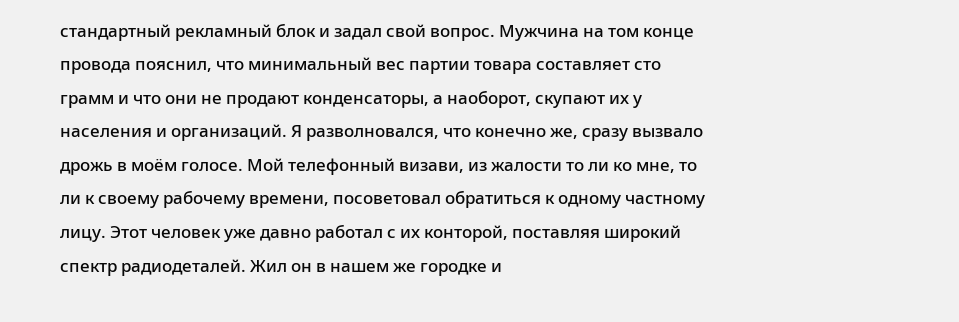стандартный рекламный блок и задал свой вопрос. Мужчина на том конце провода пояснил, что минимальный вес партии товара составляет сто грамм и что они не продают конденсаторы, а наоборот, скупают их у населения и организаций. Я разволновался, что конечно же, сразу вызвало дрожь в моём голосе. Мой телефонный визави, из жалости то ли ко мне, то ли к своему рабочему времени, посоветовал обратиться к одному частному лицу. Этот человек уже давно работал с их конторой, поставляя широкий спектр радиодеталей. Жил он в нашем же городке и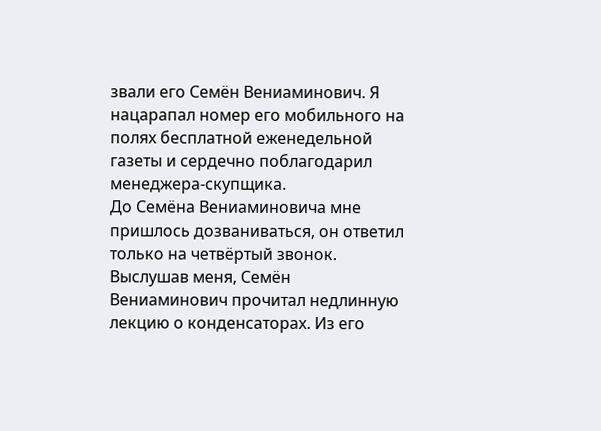звали его Семён Вениаминович. Я нацарапал номер его мобильного на полях бесплатной еженедельной газеты и сердечно поблагодарил менеджера-скупщика.
До Семёна Вениаминовича мне пришлось дозваниваться, он ответил только на четвёртый звонок. Выслушав меня, Семён Вениаминович прочитал недлинную лекцию о конденсаторах. Из его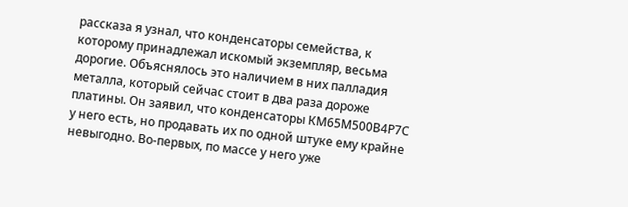рассказа я узнал, что конденсаторы семейства, к которому принадлежал искомый экземпляр, весьма дорогие. Объяснялось это наличием в них палладия металла, который сейчас стоит в два раза дороже платины. Он заявил, что конденсаторы КМ65М500В4Р7С у него есть, но продавать их по одной штуке ему крайне невыгодно. Во-первых, по массе у него уже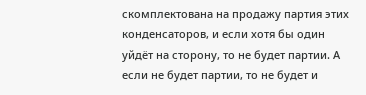скомплектована на продажу партия этих конденсаторов, и если хотя бы один уйдёт на сторону, то не будет партии. А если не будет партии, то не будет и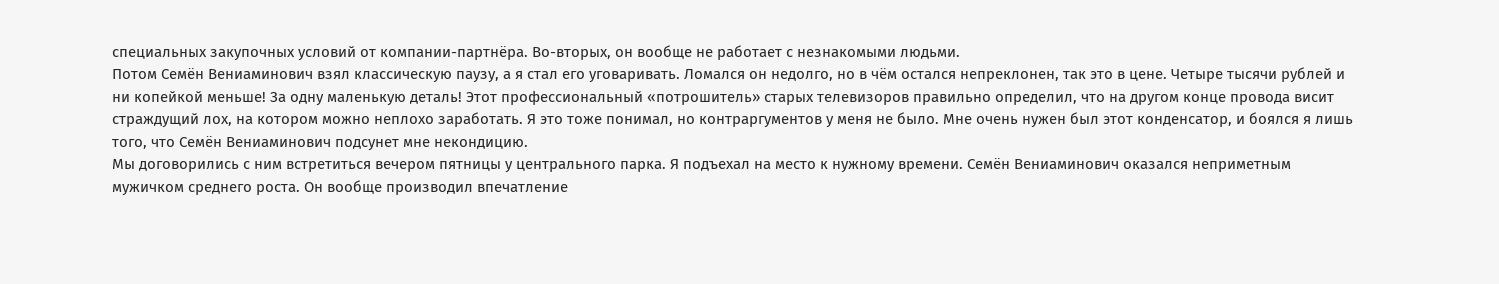специальных закупочных условий от компании-партнёра. Во-вторых, он вообще не работает с незнакомыми людьми.
Потом Семён Вениаминович взял классическую паузу, а я стал его уговаривать. Ломался он недолго, но в чём остался непреклонен, так это в цене. Четыре тысячи рублей и ни копейкой меньше! За одну маленькую деталь! Этот профессиональный «потрошитель» старых телевизоров правильно определил, что на другом конце провода висит страждущий лох, на котором можно неплохо заработать. Я это тоже понимал, но контраргументов у меня не было. Мне очень нужен был этот конденсатор, и боялся я лишь того, что Семён Вениаминович подсунет мне некондицию.
Мы договорились с ним встретиться вечером пятницы у центрального парка. Я подъехал на место к нужному времени. Семён Вениаминович оказался неприметным мужичком среднего роста. Он вообще производил впечатление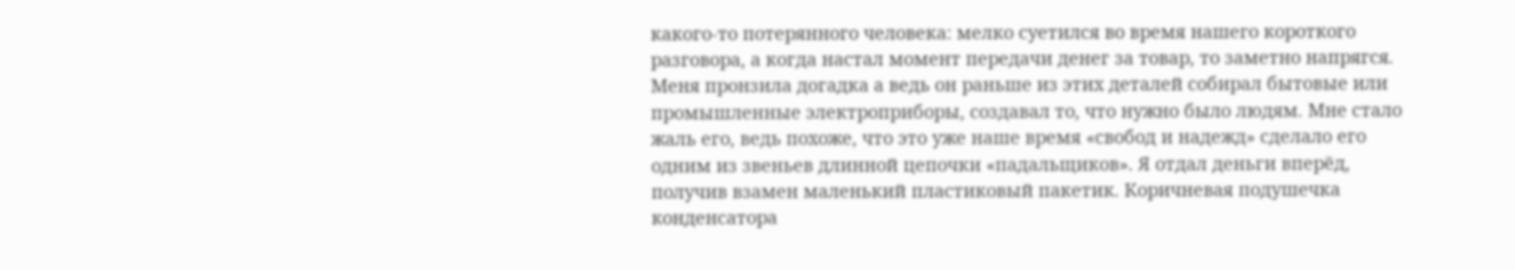какого-то потерянного человека: мелко суетился во время нашего короткого разговора, а когда настал момент передачи денег за товар, то заметно напрягся.
Меня пронзила догадка а ведь он раньше из этих деталей собирал бытовые или промышленные электроприборы, создавал то, что нужно было людям. Мне стало жаль его, ведь похоже, что это уже наше время «свобод и надежд» сделало его одним из звеньев длинной цепочки «падальщиков». Я отдал деньги вперёд, получив взамен маленький пластиковый пакетик. Коричневая подушечка конденсатора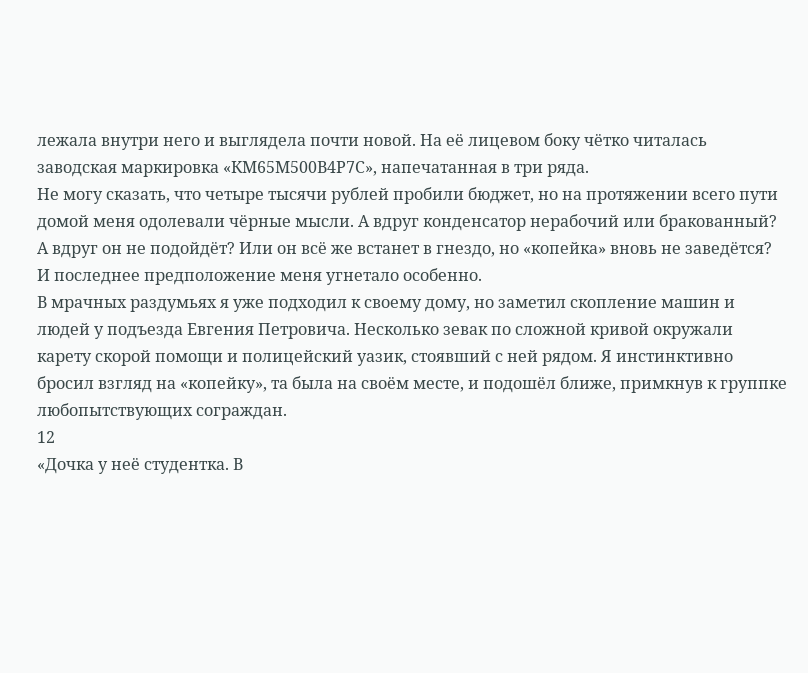лежала внутри него и выглядела почти новой. На её лицевом боку чётко читалась заводская маркировка «КМ65М500В4Р7С», напечатанная в три ряда.
Не могу сказать, что четыре тысячи рублей пробили бюджет, но на протяжении всего пути домой меня одолевали чёрные мысли. А вдруг конденсатор нерабочий или бракованный? А вдруг он не подойдёт? Или он всё же встанет в гнездо, но «копейка» вновь не заведётся? И последнее предположение меня угнетало особенно.
В мрачных раздумьях я уже подходил к своему дому, но заметил скопление машин и людей у подъезда Евгения Петровича. Несколько зевак по сложной кривой окружали карету скорой помощи и полицейский уазик, стоявший с ней рядом. Я инстинктивно бросил взгляд на «копейку», та была на своём месте, и подошёл ближе, примкнув к группке любопытствующих сограждан.
12
«Дочка у неё студентка. В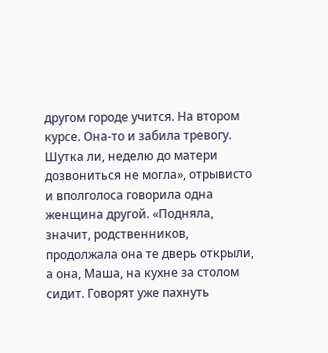другом городе учится. На втором курсе. Она-то и забила тревогу. Шутка ли, неделю до матери дозвониться не могла», отрывисто и вполголоса говорила одна женщина другой. «Подняла, значит, родственников, продолжала она те дверь открыли, а она, Маша, на кухне за столом сидит. Говорят уже пахнуть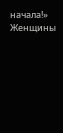начала!» Женщины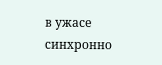в ужасе синхронно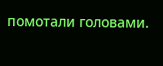помотали головами.